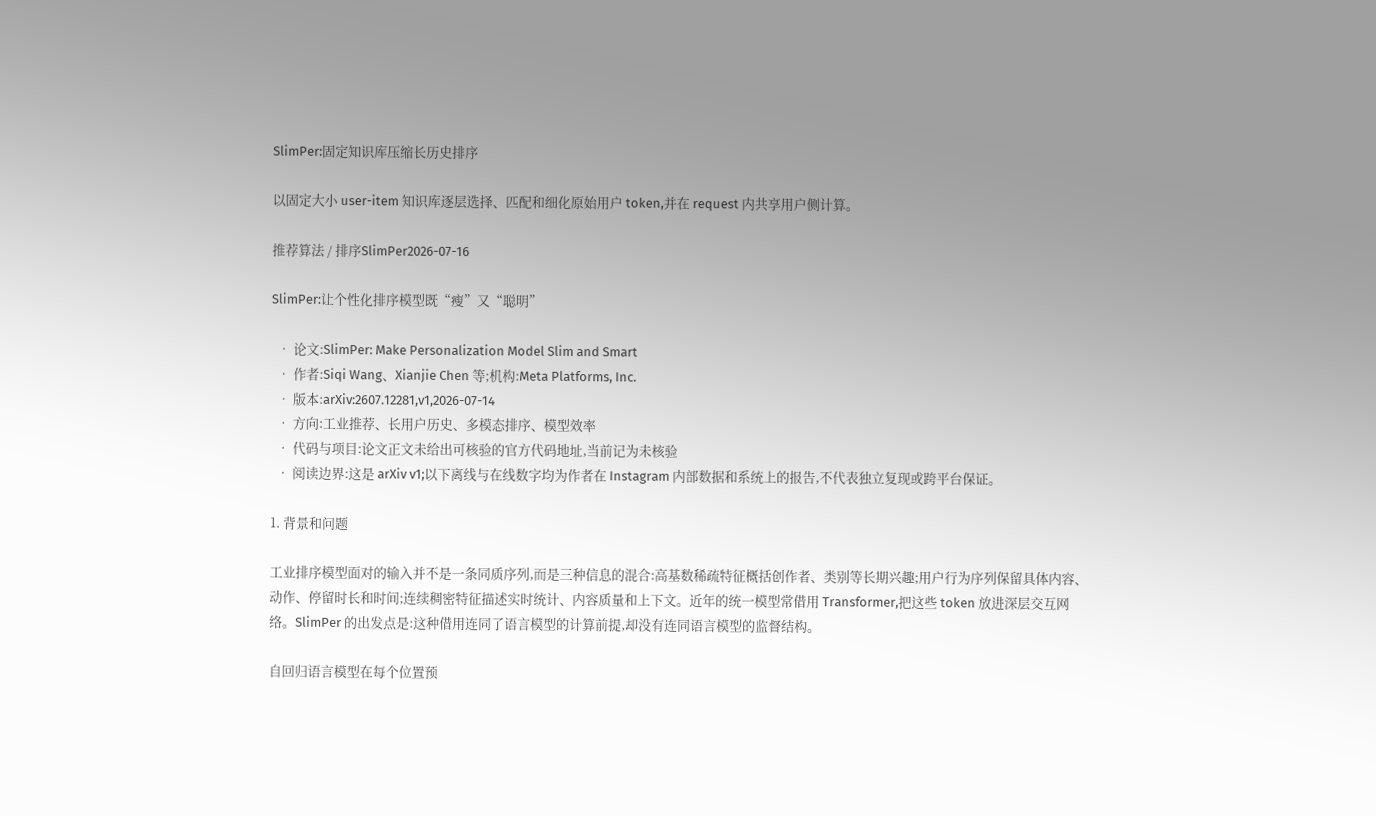SlimPer:固定知识库压缩长历史排序

以固定大小 user-item 知识库逐层选择、匹配和细化原始用户 token,并在 request 内共享用户侧计算。

推荐算法 / 排序SlimPer2026-07-16

SlimPer:让个性化排序模型既“瘦”又“聪明”

  • 论文:SlimPer: Make Personalization Model Slim and Smart
  • 作者:Siqi Wang、Xianjie Chen 等;机构:Meta Platforms, Inc.
  • 版本:arXiv:2607.12281,v1,2026-07-14
  • 方向:工业推荐、长用户历史、多模态排序、模型效率
  • 代码与项目:论文正文未给出可核验的官方代码地址,当前记为未核验
  • 阅读边界:这是 arXiv v1;以下离线与在线数字均为作者在 Instagram 内部数据和系统上的报告,不代表独立复现或跨平台保证。

1. 背景和问题

工业排序模型面对的输入并不是一条同质序列,而是三种信息的混合:高基数稀疏特征概括创作者、类别等长期兴趣;用户行为序列保留具体内容、动作、停留时长和时间;连续稠密特征描述实时统计、内容质量和上下文。近年的统一模型常借用 Transformer,把这些 token 放进深层交互网络。SlimPer 的出发点是:这种借用连同了语言模型的计算前提,却没有连同语言模型的监督结构。

自回归语言模型在每个位置预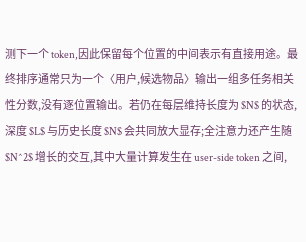测下一个 token,因此保留每个位置的中间表示有直接用途。最终排序通常只为一个〈用户,候选物品〉输出一组多任务相关性分数,没有逐位置输出。若仍在每层维持长度为 $N$ 的状态,深度 $L$ 与历史长度 $N$ 会共同放大显存;全注意力还产生随 $N^2$ 增长的交互,其中大量计算发生在 user-side token 之间,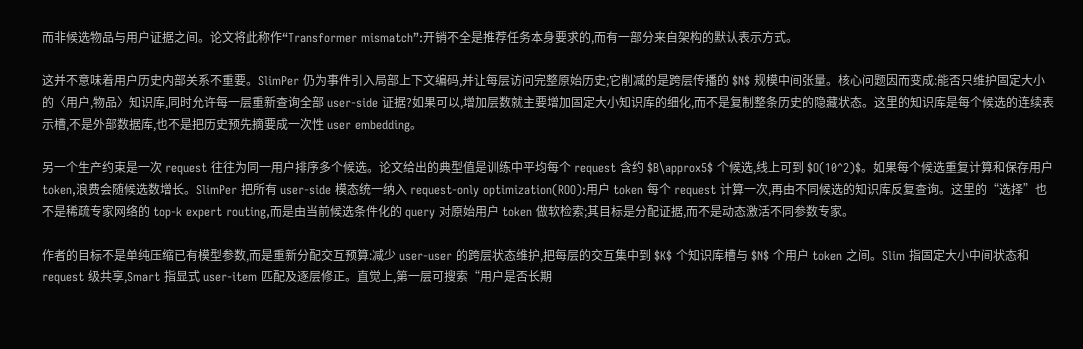而非候选物品与用户证据之间。论文将此称作“Transformer mismatch”:开销不全是推荐任务本身要求的,而有一部分来自架构的默认表示方式。

这并不意味着用户历史内部关系不重要。SlimPer 仍为事件引入局部上下文编码,并让每层访问完整原始历史;它削减的是跨层传播的 $N$ 规模中间张量。核心问题因而变成:能否只维护固定大小的〈用户,物品〉知识库,同时允许每一层重新查询全部 user-side 证据?如果可以,增加层数就主要增加固定大小知识库的细化,而不是复制整条历史的隐藏状态。这里的知识库是每个候选的连续表示槽,不是外部数据库,也不是把历史预先摘要成一次性 user embedding。

另一个生产约束是一次 request 往往为同一用户排序多个候选。论文给出的典型值是训练中平均每个 request 含约 $B\approx5$ 个候选,线上可到 $O(10^2)$。如果每个候选重复计算和保存用户 token,浪费会随候选数增长。SlimPer 把所有 user-side 模态统一纳入 request-only optimization(ROO):用户 token 每个 request 计算一次,再由不同候选的知识库反复查询。这里的“选择”也不是稀疏专家网络的 top-k expert routing,而是由当前候选条件化的 query 对原始用户 token 做软检索;其目标是分配证据,而不是动态激活不同参数专家。

作者的目标不是单纯压缩已有模型参数,而是重新分配交互预算:减少 user-user 的跨层状态维护,把每层的交互集中到 $K$ 个知识库槽与 $N$ 个用户 token 之间。Slim 指固定大小中间状态和 request 级共享,Smart 指显式 user-item 匹配及逐层修正。直觉上,第一层可搜索“用户是否长期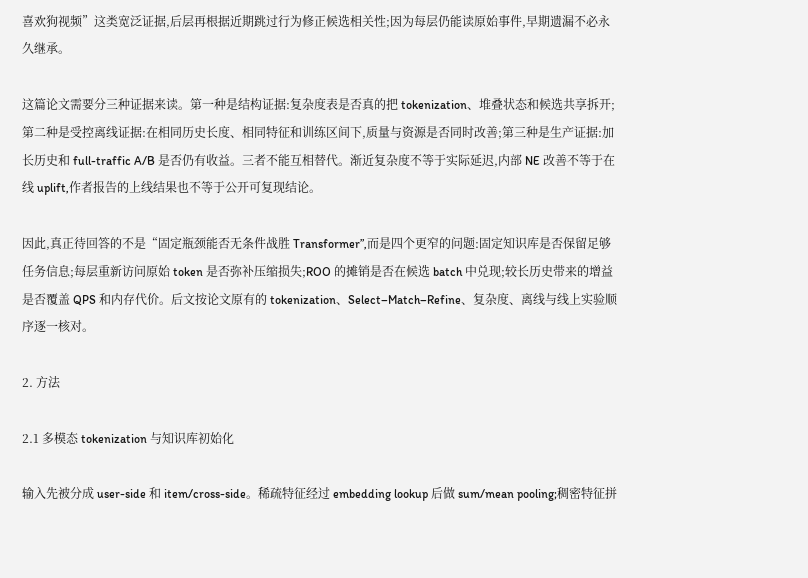喜欢狗视频”这类宽泛证据,后层再根据近期跳过行为修正候选相关性;因为每层仍能读原始事件,早期遗漏不必永久继承。

这篇论文需要分三种证据来读。第一种是结构证据:复杂度表是否真的把 tokenization、堆叠状态和候选共享拆开;第二种是受控离线证据:在相同历史长度、相同特征和训练区间下,质量与资源是否同时改善;第三种是生产证据:加长历史和 full-traffic A/B 是否仍有收益。三者不能互相替代。渐近复杂度不等于实际延迟,内部 NE 改善不等于在线 uplift,作者报告的上线结果也不等于公开可复现结论。

因此,真正待回答的不是“固定瓶颈能否无条件战胜 Transformer”,而是四个更窄的问题:固定知识库是否保留足够任务信息;每层重新访问原始 token 是否弥补压缩损失;ROO 的摊销是否在候选 batch 中兑现;较长历史带来的增益是否覆盖 QPS 和内存代价。后文按论文原有的 tokenization、Select–Match–Refine、复杂度、离线与线上实验顺序逐一核对。

2. 方法

2.1 多模态 tokenization 与知识库初始化

输入先被分成 user-side 和 item/cross-side。稀疏特征经过 embedding lookup 后做 sum/mean pooling;稠密特征拼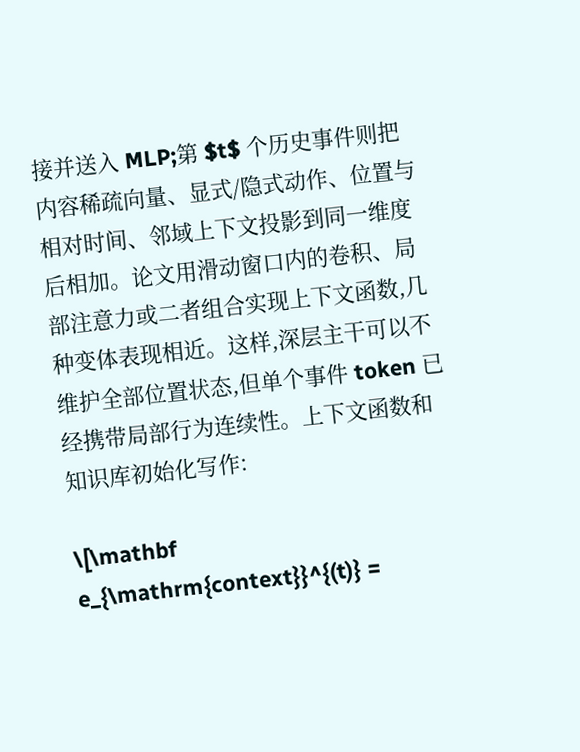接并送入 MLP;第 $t$ 个历史事件则把内容稀疏向量、显式/隐式动作、位置与相对时间、邻域上下文投影到同一维度后相加。论文用滑动窗口内的卷积、局部注意力或二者组合实现上下文函数,几种变体表现相近。这样,深层主干可以不维护全部位置状态,但单个事件 token 已经携带局部行为连续性。上下文函数和知识库初始化写作:

\[\mathbf e_{\mathrm{context}}^{(t)} =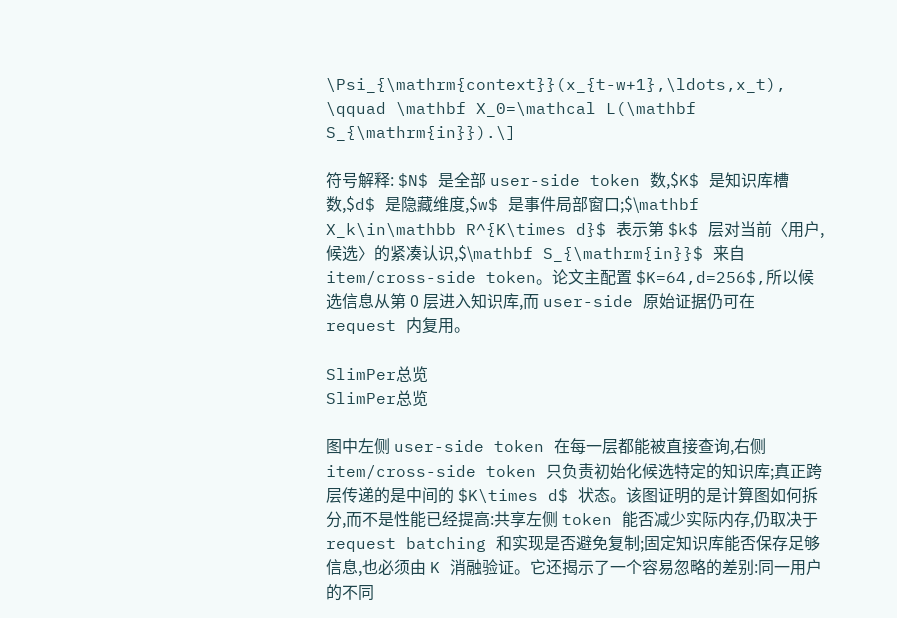\Psi_{\mathrm{context}}(x_{t-w+1},\ldots,x_t), \qquad \mathbf X_0=\mathcal L(\mathbf S_{\mathrm{in}}).\]

符号解释: $N$ 是全部 user-side token 数,$K$ 是知识库槽数,$d$ 是隐藏维度,$w$ 是事件局部窗口;$\mathbf X_k\in\mathbb R^{K\times d}$ 表示第 $k$ 层对当前〈用户,候选〉的紧凑认识,$\mathbf S_{\mathrm{in}}$ 来自 item/cross-side token。论文主配置 $K=64,d=256$,所以候选信息从第 0 层进入知识库,而 user-side 原始证据仍可在 request 内复用。

SlimPer总览
SlimPer总览

图中左侧 user-side token 在每一层都能被直接查询,右侧 item/cross-side token 只负责初始化候选特定的知识库;真正跨层传递的是中间的 $K\times d$ 状态。该图证明的是计算图如何拆分,而不是性能已经提高:共享左侧 token 能否减少实际内存,仍取决于 request batching 和实现是否避免复制;固定知识库能否保存足够信息,也必须由 K 消融验证。它还揭示了一个容易忽略的差别:同一用户的不同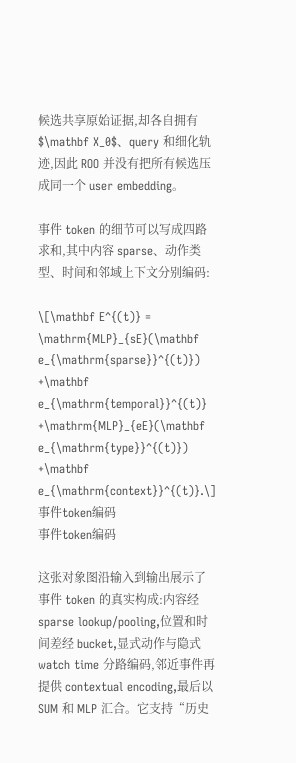候选共享原始证据,却各自拥有 $\mathbf X_0$、query 和细化轨迹,因此 ROO 并没有把所有候选压成同一个 user embedding。

事件 token 的细节可以写成四路求和,其中内容 sparse、动作类型、时间和邻域上下文分别编码:

\[\mathbf E^{(t)} = \mathrm{MLP}_{sE}(\mathbf e_{\mathrm{sparse}}^{(t)}) +\mathbf e_{\mathrm{temporal}}^{(t)} +\mathrm{MLP}_{eE}(\mathbf e_{\mathrm{type}}^{(t)}) +\mathbf e_{\mathrm{context}}^{(t)}.\]
事件token编码
事件token编码

这张对象图沿输入到输出展示了事件 token 的真实构成:内容经 sparse lookup/pooling,位置和时间差经 bucket,显式动作与隐式 watch time 分路编码,邻近事件再提供 contextual encoding,最后以 SUM 和 MLP 汇合。它支持“历史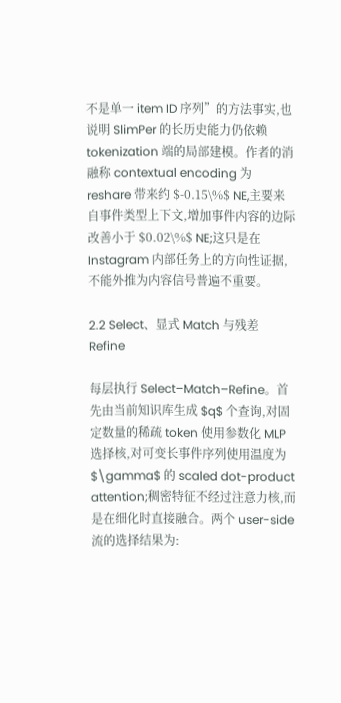不是单一 item ID 序列”的方法事实,也说明 SlimPer 的长历史能力仍依赖 tokenization 端的局部建模。作者的消融称 contextual encoding 为 reshare 带来约 $-0.15\%$ NE,主要来自事件类型上下文,增加事件内容的边际改善小于 $0.02\%$ NE;这只是在 Instagram 内部任务上的方向性证据,不能外推为内容信号普遍不重要。

2.2 Select、显式 Match 与残差 Refine

每层执行 Select–Match–Refine。首先由当前知识库生成 $q$ 个查询,对固定数量的稀疏 token 使用参数化 MLP 选择核,对可变长事件序列使用温度为 $\gamma$ 的 scaled dot-product attention;稠密特征不经过注意力核,而是在细化时直接融合。两个 user-side 流的选择结果为: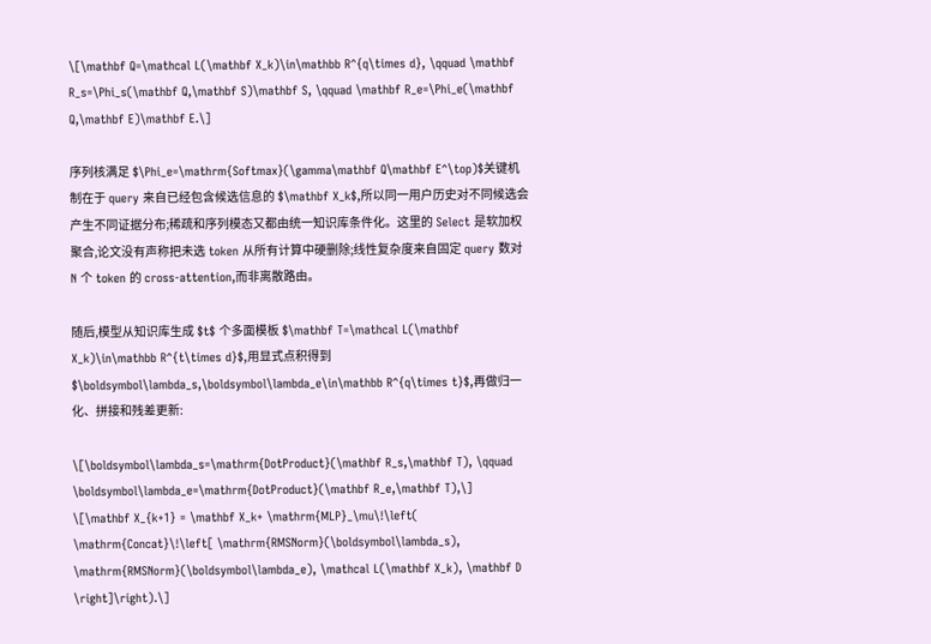\[\mathbf Q=\mathcal L(\mathbf X_k)\in\mathbb R^{q\times d}, \qquad \mathbf R_s=\Phi_s(\mathbf Q,\mathbf S)\mathbf S, \qquad \mathbf R_e=\Phi_e(\mathbf Q,\mathbf E)\mathbf E.\]

序列核满足 $\Phi_e=\mathrm{Softmax}(\gamma\mathbf Q\mathbf E^\top)$关键机制在于 query 来自已经包含候选信息的 $\mathbf X_k$,所以同一用户历史对不同候选会产生不同证据分布;稀疏和序列模态又都由统一知识库条件化。这里的 Select 是软加权聚合,论文没有声称把未选 token 从所有计算中硬删除;线性复杂度来自固定 query 数对 N 个 token 的 cross-attention,而非离散路由。

随后,模型从知识库生成 $t$ 个多面模板 $\mathbf T=\mathcal L(\mathbf X_k)\in\mathbb R^{t\times d}$,用显式点积得到 $\boldsymbol\lambda_s,\boldsymbol\lambda_e\in\mathbb R^{q\times t}$,再做归一化、拼接和残差更新:

\[\boldsymbol\lambda_s=\mathrm{DotProduct}(\mathbf R_s,\mathbf T), \qquad \boldsymbol\lambda_e=\mathrm{DotProduct}(\mathbf R_e,\mathbf T),\]
\[\mathbf X_{k+1} = \mathbf X_k+ \mathrm{MLP}_\mu\!\left( \mathrm{Concat}\!\left[ \mathrm{RMSNorm}(\boldsymbol\lambda_s), \mathrm{RMSNorm}(\boldsymbol\lambda_e), \mathcal L(\mathbf X_k), \mathbf D \right]\right).\]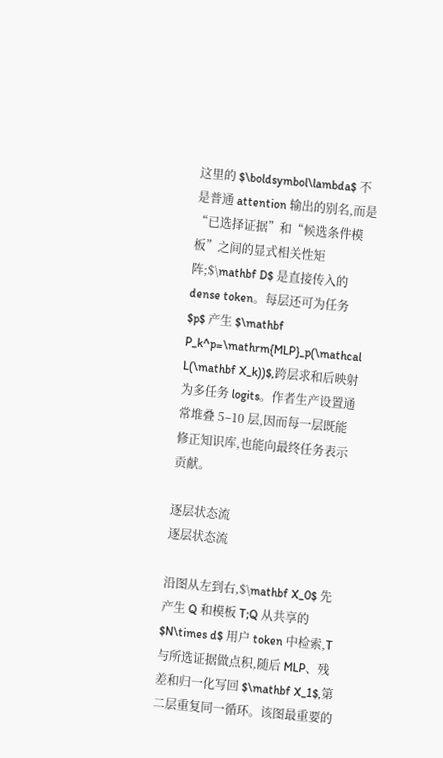这里的 $\boldsymbol\lambda$ 不是普通 attention 输出的别名,而是“已选择证据”和“候选条件模板”之间的显式相关性矩阵;$\mathbf D$ 是直接传入的 dense token。每层还可为任务 $p$ 产生 $\mathbf P_k^p=\mathrm{MLP}_p(\mathcal L(\mathbf X_k))$,跨层求和后映射为多任务 logits。作者生产设置通常堆叠 5–10 层,因而每一层既能修正知识库,也能向最终任务表示贡献。

逐层状态流
逐层状态流

沿图从左到右,$\mathbf X_0$ 先产生 Q 和模板 T;Q 从共享的 $N\times d$ 用户 token 中检索,T 与所选证据做点积,随后 MLP、残差和归一化写回 $\mathbf X_1$,第二层重复同一循环。该图最重要的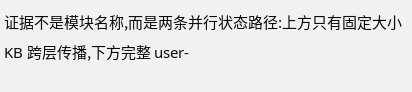证据不是模块名称,而是两条并行状态路径:上方只有固定大小 KB 跨层传播,下方完整 user-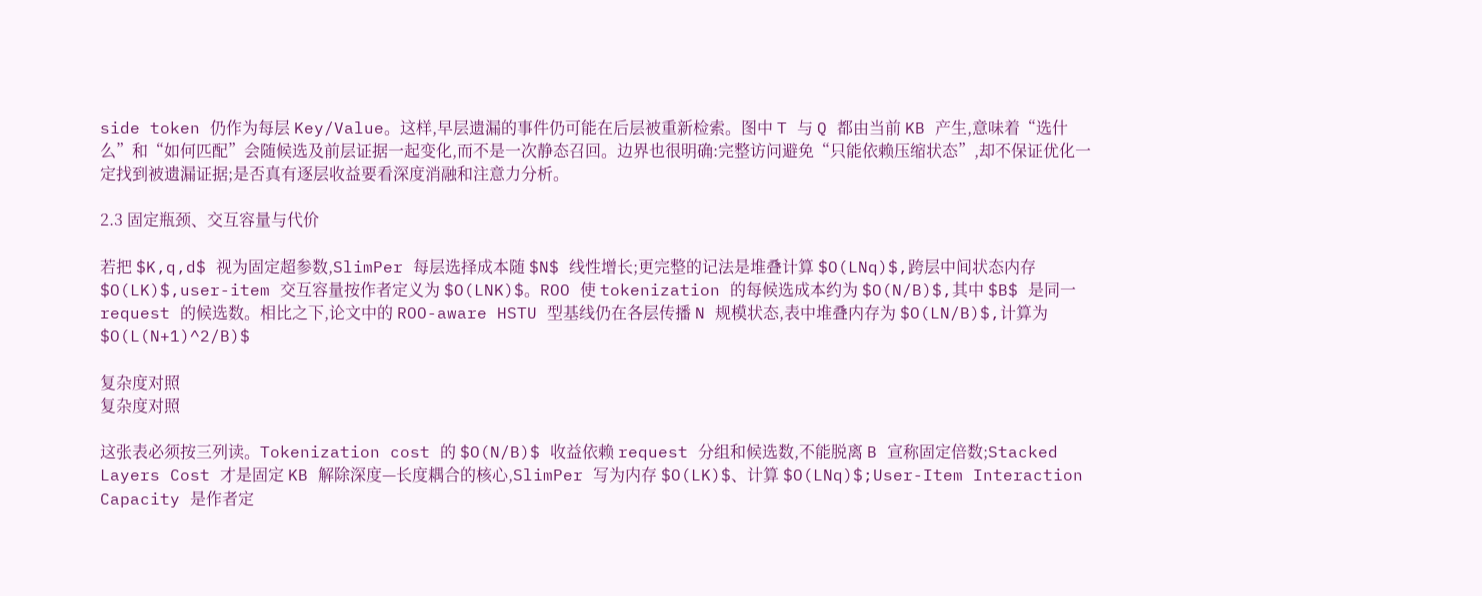side token 仍作为每层 Key/Value。这样,早层遗漏的事件仍可能在后层被重新检索。图中 T 与 Q 都由当前 KB 产生,意味着“选什么”和“如何匹配”会随候选及前层证据一起变化,而不是一次静态召回。边界也很明确:完整访问避免“只能依赖压缩状态”,却不保证优化一定找到被遗漏证据;是否真有逐层收益要看深度消融和注意力分析。

2.3 固定瓶颈、交互容量与代价

若把 $K,q,d$ 视为固定超参数,SlimPer 每层选择成本随 $N$ 线性增长;更完整的记法是堆叠计算 $O(LNq)$,跨层中间状态内存 $O(LK)$,user-item 交互容量按作者定义为 $O(LNK)$。ROO 使 tokenization 的每候选成本约为 $O(N/B)$,其中 $B$ 是同一 request 的候选数。相比之下,论文中的 ROO-aware HSTU 型基线仍在各层传播 N 规模状态,表中堆叠内存为 $O(LN/B)$,计算为 $O(L(N+1)^2/B)$

复杂度对照
复杂度对照

这张表必须按三列读。Tokenization cost 的 $O(N/B)$ 收益依赖 request 分组和候选数,不能脱离 B 宣称固定倍数;Stacked Layers Cost 才是固定 KB 解除深度—长度耦合的核心,SlimPer 写为内存 $O(LK)$、计算 $O(LNq)$;User-Item Interaction Capacity 是作者定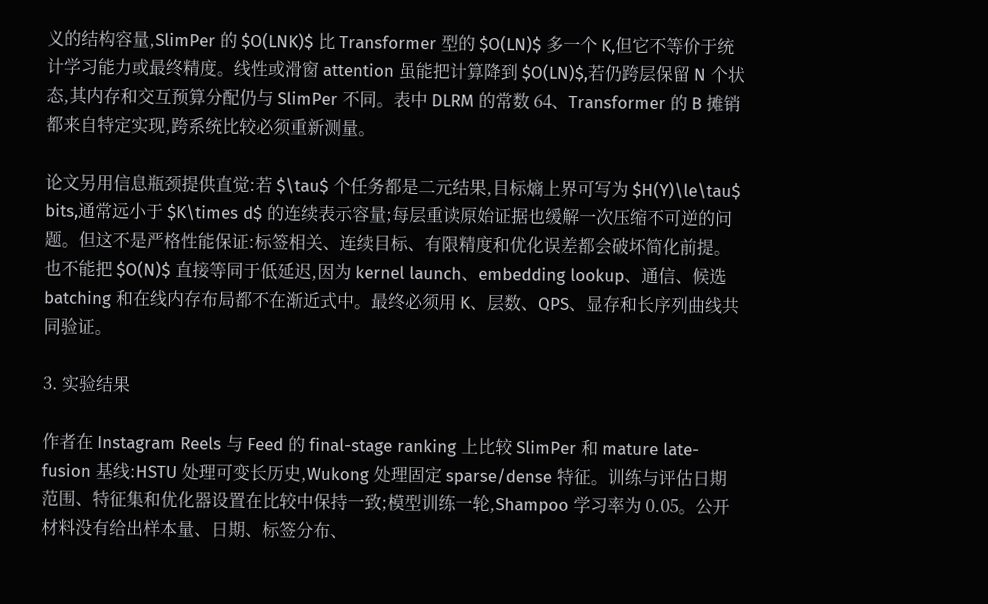义的结构容量,SlimPer 的 $O(LNK)$ 比 Transformer 型的 $O(LN)$ 多一个 K,但它不等价于统计学习能力或最终精度。线性或滑窗 attention 虽能把计算降到 $O(LN)$,若仍跨层保留 N 个状态,其内存和交互预算分配仍与 SlimPer 不同。表中 DLRM 的常数 64、Transformer 的 B 摊销都来自特定实现,跨系统比较必须重新测量。

论文另用信息瓶颈提供直觉:若 $\tau$ 个任务都是二元结果,目标熵上界可写为 $H(Y)\le\tau$ bits,通常远小于 $K\times d$ 的连续表示容量;每层重读原始证据也缓解一次压缩不可逆的问题。但这不是严格性能保证:标签相关、连续目标、有限精度和优化误差都会破坏简化前提。也不能把 $O(N)$ 直接等同于低延迟,因为 kernel launch、embedding lookup、通信、候选 batching 和在线内存布局都不在渐近式中。最终必须用 K、层数、QPS、显存和长序列曲线共同验证。

3. 实验结果

作者在 Instagram Reels 与 Feed 的 final-stage ranking 上比较 SlimPer 和 mature late-fusion 基线:HSTU 处理可变长历史,Wukong 处理固定 sparse/dense 特征。训练与评估日期范围、特征集和优化器设置在比较中保持一致;模型训练一轮,Shampoo 学习率为 0.05。公开材料没有给出样本量、日期、标签分布、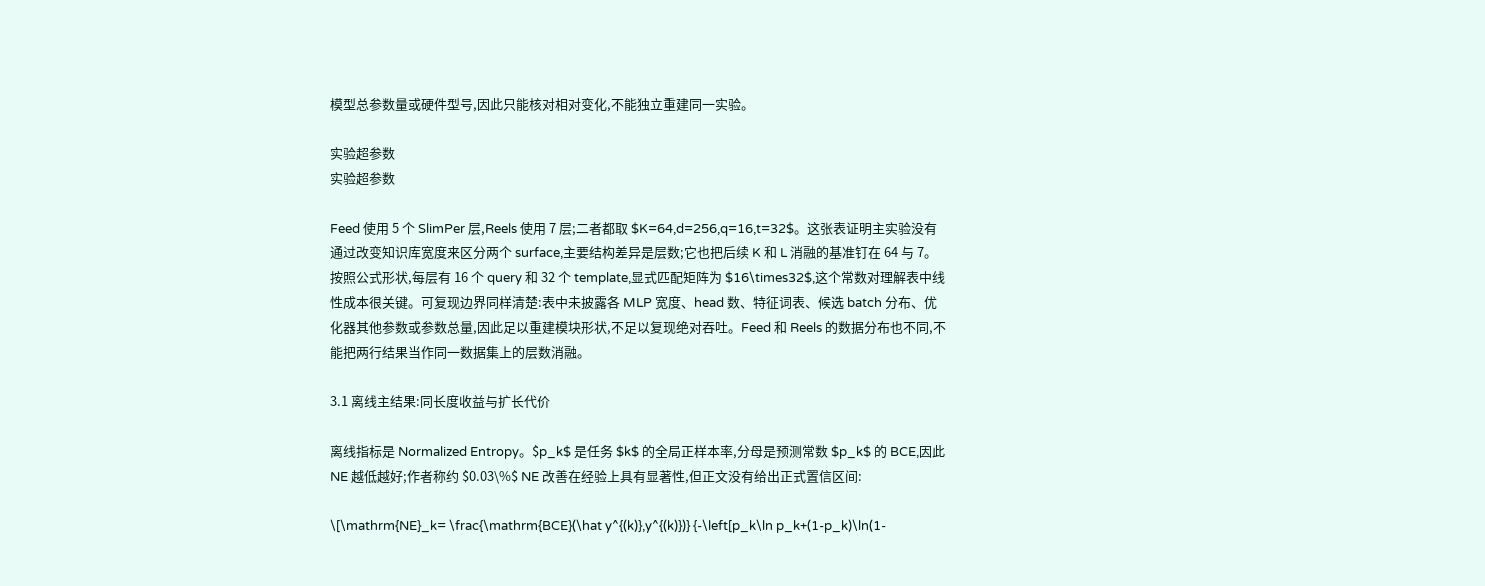模型总参数量或硬件型号,因此只能核对相对变化,不能独立重建同一实验。

实验超参数
实验超参数

Feed 使用 5 个 SlimPer 层,Reels 使用 7 层;二者都取 $K=64,d=256,q=16,t=32$。这张表证明主实验没有通过改变知识库宽度来区分两个 surface,主要结构差异是层数;它也把后续 K 和 L 消融的基准钉在 64 与 7。按照公式形状,每层有 16 个 query 和 32 个 template,显式匹配矩阵为 $16\times32$,这个常数对理解表中线性成本很关键。可复现边界同样清楚:表中未披露各 MLP 宽度、head 数、特征词表、候选 batch 分布、优化器其他参数或参数总量,因此足以重建模块形状,不足以复现绝对吞吐。Feed 和 Reels 的数据分布也不同,不能把两行结果当作同一数据集上的层数消融。

3.1 离线主结果:同长度收益与扩长代价

离线指标是 Normalized Entropy。$p_k$ 是任务 $k$ 的全局正样本率,分母是预测常数 $p_k$ 的 BCE,因此 NE 越低越好;作者称约 $0.03\%$ NE 改善在经验上具有显著性,但正文没有给出正式置信区间:

\[\mathrm{NE}_k= \frac{\mathrm{BCE}(\hat y^{(k)},y^{(k)})} {-\left[p_k\ln p_k+(1-p_k)\ln(1-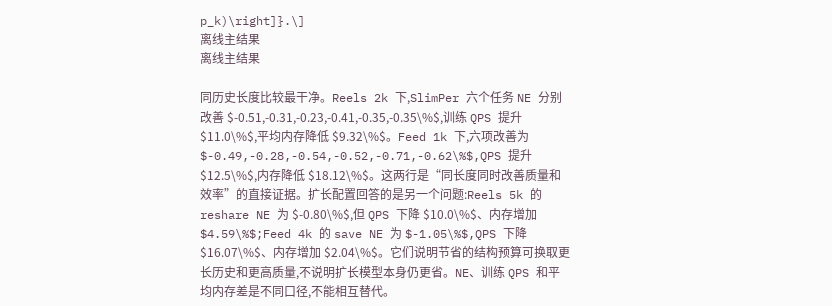p_k)\right]}.\]
离线主结果
离线主结果

同历史长度比较最干净。Reels 2k 下,SlimPer 六个任务 NE 分别改善 $-0.51,-0.31,-0.23,-0.41,-0.35,-0.35\%$,训练 QPS 提升 $11.0\%$,平均内存降低 $9.32\%$。Feed 1k 下,六项改善为 $-0.49,-0.28,-0.54,-0.52,-0.71,-0.62\%$,QPS 提升 $12.5\%$,内存降低 $18.12\%$。这两行是“同长度同时改善质量和效率”的直接证据。扩长配置回答的是另一个问题:Reels 5k 的 reshare NE 为 $-0.80\%$,但 QPS 下降 $10.0\%$、内存增加 $4.59\%$;Feed 4k 的 save NE 为 $-1.05\%$,QPS 下降 $16.07\%$、内存增加 $2.04\%$。它们说明节省的结构预算可换取更长历史和更高质量,不说明扩长模型本身仍更省。NE、训练 QPS 和平均内存差是不同口径,不能相互替代。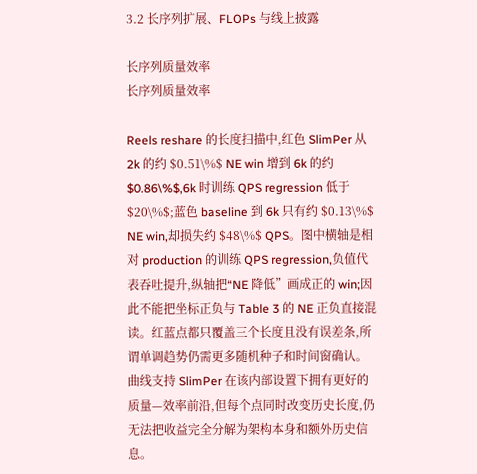3.2 长序列扩展、FLOPs 与线上披露

长序列质量效率
长序列质量效率

Reels reshare 的长度扫描中,红色 SlimPer 从 2k 的约 $0.51\%$ NE win 增到 6k 的约 $0.86\%$,6k 时训练 QPS regression 低于 $20\%$;蓝色 baseline 到 6k 只有约 $0.13\%$ NE win,却损失约 $48\%$ QPS。图中横轴是相对 production 的训练 QPS regression,负值代表吞吐提升,纵轴把“NE 降低”画成正的 win;因此不能把坐标正负与 Table 3 的 NE 正负直接混读。红蓝点都只覆盖三个长度且没有误差条,所谓单调趋势仍需更多随机种子和时间窗确认。曲线支持 SlimPer 在该内部设置下拥有更好的质量—效率前沿,但每个点同时改变历史长度,仍无法把收益完全分解为架构本身和额外历史信息。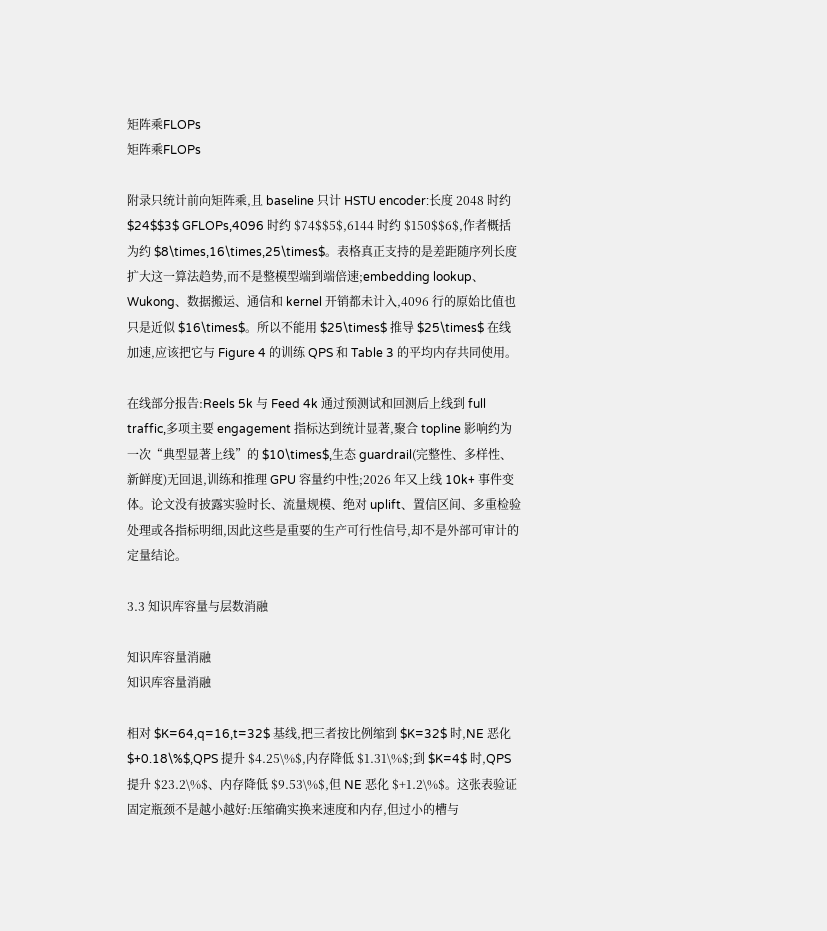矩阵乘FLOPs
矩阵乘FLOPs

附录只统计前向矩阵乘,且 baseline 只计 HSTU encoder:长度 2048 时约 $24$$3$ GFLOPs,4096 时约 $74$$5$,6144 时约 $150$$6$,作者概括为约 $8\times,16\times,25\times$。表格真正支持的是差距随序列长度扩大这一算法趋势,而不是整模型端到端倍速;embedding lookup、Wukong、数据搬运、通信和 kernel 开销都未计入,4096 行的原始比值也只是近似 $16\times$。所以不能用 $25\times$ 推导 $25\times$ 在线加速,应该把它与 Figure 4 的训练 QPS 和 Table 3 的平均内存共同使用。

在线部分报告:Reels 5k 与 Feed 4k 通过预测试和回测后上线到 full traffic,多项主要 engagement 指标达到统计显著,聚合 topline 影响约为一次“典型显著上线”的 $10\times$,生态 guardrail(完整性、多样性、新鲜度)无回退,训练和推理 GPU 容量约中性;2026 年又上线 10k+ 事件变体。论文没有披露实验时长、流量规模、绝对 uplift、置信区间、多重检验处理或各指标明细,因此这些是重要的生产可行性信号,却不是外部可审计的定量结论。

3.3 知识库容量与层数消融

知识库容量消融
知识库容量消融

相对 $K=64,q=16,t=32$ 基线,把三者按比例缩到 $K=32$ 时,NE 恶化 $+0.18\%$,QPS 提升 $4.25\%$,内存降低 $1.31\%$;到 $K=4$ 时,QPS 提升 $23.2\%$、内存降低 $9.53\%$,但 NE 恶化 $+1.2\%$。这张表验证固定瓶颈不是越小越好:压缩确实换来速度和内存,但过小的槽与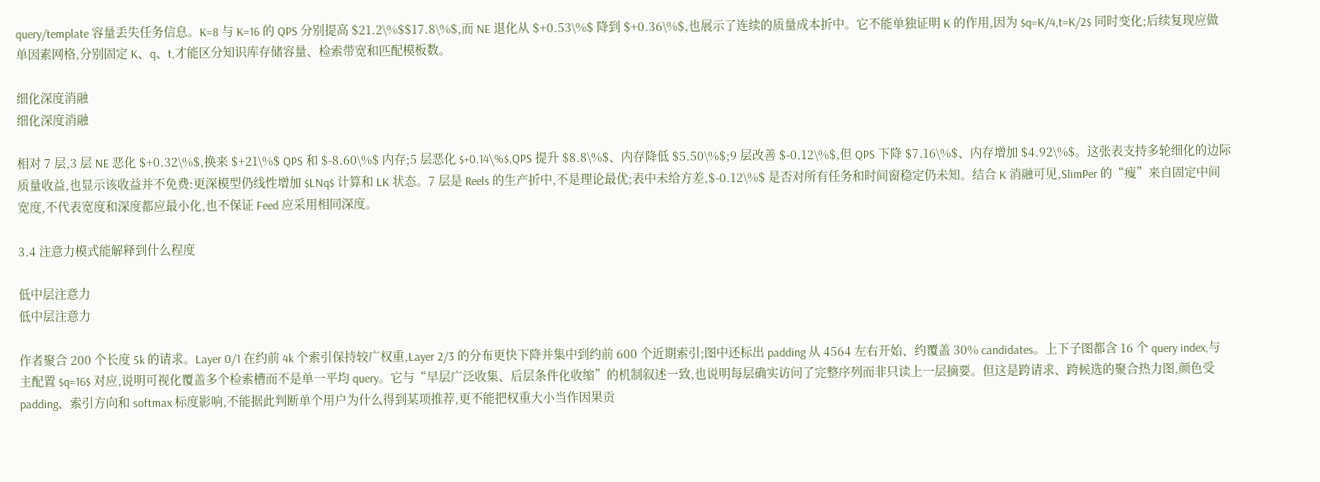query/template 容量丢失任务信息。K=8 与 K=16 的 QPS 分别提高 $21.2\%$$17.8\%$,而 NE 退化从 $+0.53\%$ 降到 $+0.36\%$,也展示了连续的质量成本折中。它不能单独证明 K 的作用,因为 $q=K/4,t=K/2$ 同时变化;后续复现应做单因素网格,分别固定 K、q、t,才能区分知识库存储容量、检索带宽和匹配模板数。

细化深度消融
细化深度消融

相对 7 层,3 层 NE 恶化 $+0.32\%$,换来 $+21\%$ QPS 和 $-8.60\%$ 内存;5 层恶化 $+0.14\%$,QPS 提升 $8.8\%$、内存降低 $5.50\%$;9 层改善 $-0.12\%$,但 QPS 下降 $7.16\%$、内存增加 $4.92\%$。这张表支持多轮细化的边际质量收益,也显示该收益并不免费:更深模型仍线性增加 $LNq$ 计算和 LK 状态。7 层是 Reels 的生产折中,不是理论最优;表中未给方差,$-0.12\%$ 是否对所有任务和时间窗稳定仍未知。结合 K 消融可见,SlimPer 的“瘦”来自固定中间宽度,不代表宽度和深度都应最小化,也不保证 Feed 应采用相同深度。

3.4 注意力模式能解释到什么程度

低中层注意力
低中层注意力

作者聚合 200 个长度 5k 的请求。Layer 0/1 在约前 4k 个索引保持较广权重,Layer 2/3 的分布更快下降并集中到约前 600 个近期索引;图中还标出 padding 从 4564 左右开始、约覆盖 30% candidates。上下子图都含 16 个 query index,与主配置 $q=16$ 对应,说明可视化覆盖多个检索槽而不是单一平均 query。它与“早层广泛收集、后层条件化收缩”的机制叙述一致,也说明每层确实访问了完整序列而非只读上一层摘要。但这是跨请求、跨候选的聚合热力图,颜色受 padding、索引方向和 softmax 标度影响,不能据此判断单个用户为什么得到某项推荐,更不能把权重大小当作因果贡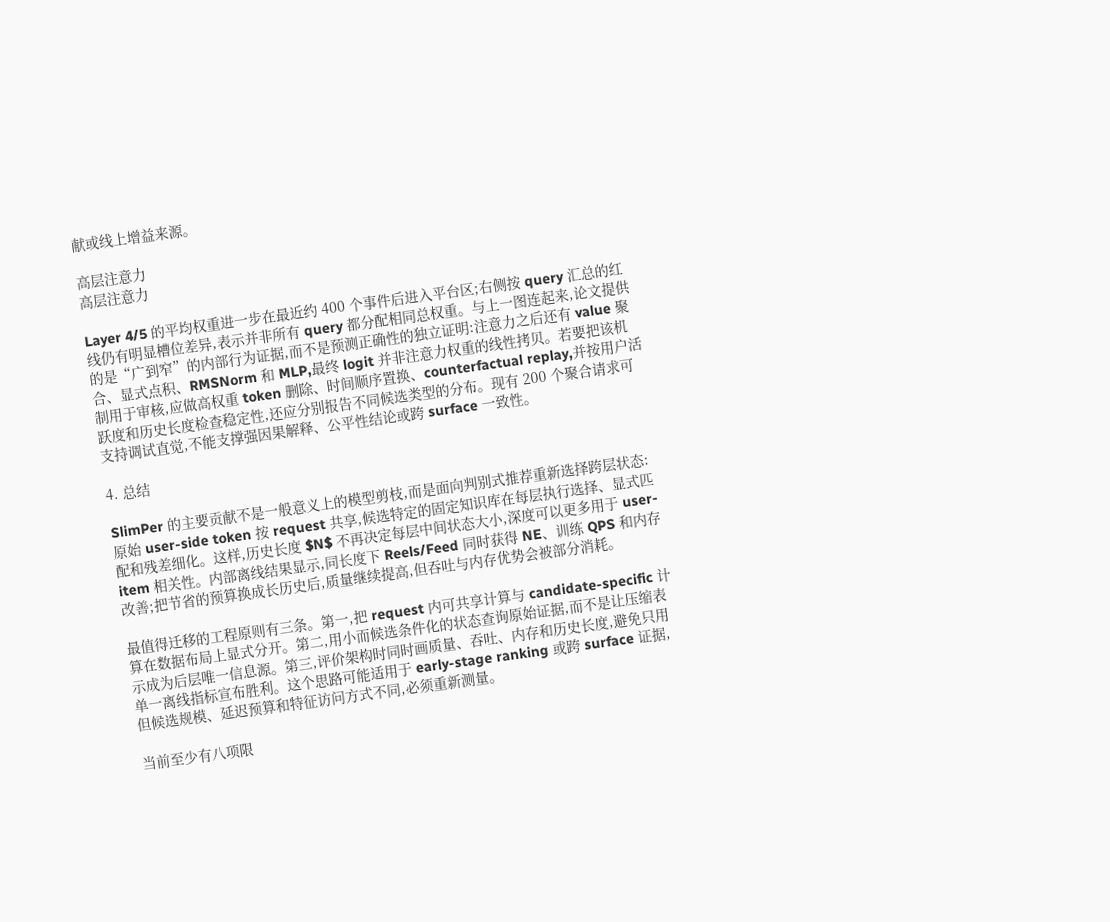献或线上增益来源。

高层注意力
高层注意力

Layer 4/5 的平均权重进一步在最近约 400 个事件后进入平台区;右侧按 query 汇总的红线仍有明显槽位差异,表示并非所有 query 都分配相同总权重。与上一图连起来,论文提供的是“广到窄”的内部行为证据,而不是预测正确性的独立证明:注意力之后还有 value 聚合、显式点积、RMSNorm 和 MLP,最终 logit 并非注意力权重的线性拷贝。若要把该机制用于审核,应做高权重 token 删除、时间顺序置换、counterfactual replay,并按用户活跃度和历史长度检查稳定性,还应分别报告不同候选类型的分布。现有 200 个聚合请求可支持调试直觉,不能支撑强因果解释、公平性结论或跨 surface 一致性。

4. 总结

SlimPer 的主要贡献不是一般意义上的模型剪枝,而是面向判别式推荐重新选择跨层状态:原始 user-side token 按 request 共享,候选特定的固定知识库在每层执行选择、显式匹配和残差细化。这样,历史长度 $N$ 不再决定每层中间状态大小,深度可以更多用于 user-item 相关性。内部离线结果显示,同长度下 Reels/Feed 同时获得 NE、训练 QPS 和内存改善;把节省的预算换成长历史后,质量继续提高,但吞吐与内存优势会被部分消耗。

最值得迁移的工程原则有三条。第一,把 request 内可共享计算与 candidate-specific 计算在数据布局上显式分开。第二,用小而候选条件化的状态查询原始证据,而不是让压缩表示成为后层唯一信息源。第三,评价架构时同时画质量、吞吐、内存和历史长度,避免只用单一离线指标宣布胜利。这个思路可能适用于 early-stage ranking 或跨 surface 证据,但候选规模、延迟预算和特征访问方式不同,必须重新测量。

当前至少有八项限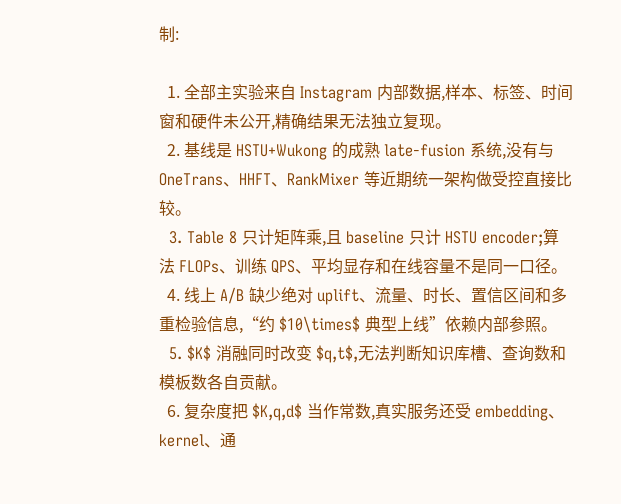制:

  1. 全部主实验来自 Instagram 内部数据,样本、标签、时间窗和硬件未公开,精确结果无法独立复现。
  2. 基线是 HSTU+Wukong 的成熟 late-fusion 系统,没有与 OneTrans、HHFT、RankMixer 等近期统一架构做受控直接比较。
  3. Table 8 只计矩阵乘,且 baseline 只计 HSTU encoder;算法 FLOPs、训练 QPS、平均显存和在线容量不是同一口径。
  4. 线上 A/B 缺少绝对 uplift、流量、时长、置信区间和多重检验信息,“约 $10\times$ 典型上线”依赖内部参照。
  5. $K$ 消融同时改变 $q,t$,无法判断知识库槽、查询数和模板数各自贡献。
  6. 复杂度把 $K,q,d$ 当作常数,真实服务还受 embedding、kernel、通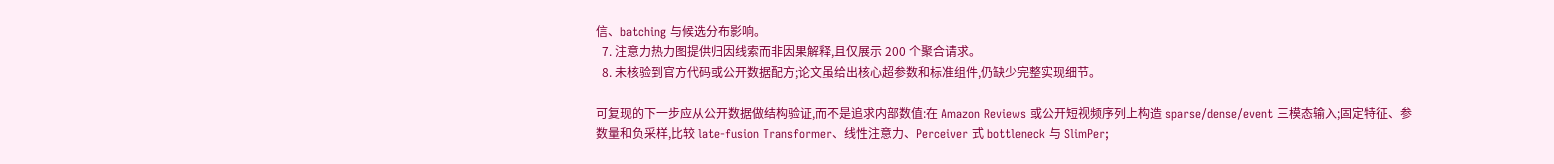信、batching 与候选分布影响。
  7. 注意力热力图提供归因线索而非因果解释,且仅展示 200 个聚合请求。
  8. 未核验到官方代码或公开数据配方;论文虽给出核心超参数和标准组件,仍缺少完整实现细节。

可复现的下一步应从公开数据做结构验证,而不是追求内部数值:在 Amazon Reviews 或公开短视频序列上构造 sparse/dense/event 三模态输入;固定特征、参数量和负采样,比较 late-fusion Transformer、线性注意力、Perceiver 式 bottleneck 与 SlimPer;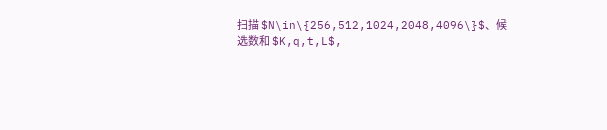扫描 $N\in\{256,512,1024,2048,4096\}$、候选数和 $K,q,t,L$,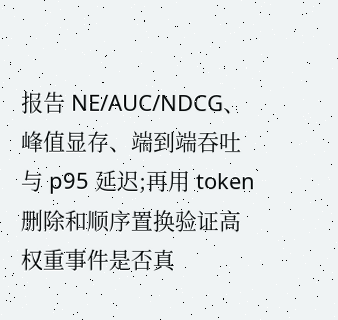报告 NE/AUC/NDCG、峰值显存、端到端吞吐与 p95 延迟;再用 token 删除和顺序置换验证高权重事件是否真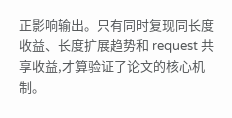正影响输出。只有同时复现同长度收益、长度扩展趋势和 request 共享收益,才算验证了论文的核心机制。